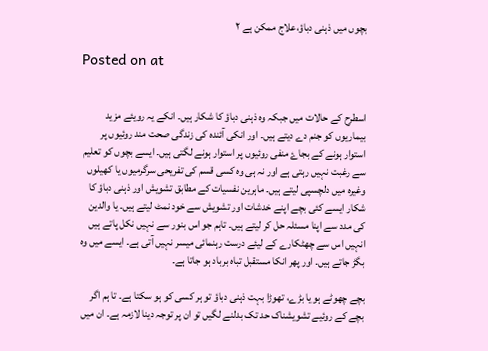بچوں میں ذہنی دباؤ،علاج ممکن ہے ۲

Posted on at


اسطرح کے حالات میں جبکہ وہ ذہنی دباؤ کا شکار ہیں۔ انکے یہ رویئے مزید بیماریوں کو جنم دے دیتے ہیں۔ اور انکی آئندہ کی زندگی صحت مند روئیوں پر استوار ہونے کے بجاۓ منفی روئیوں پر استوار ہونے لگتی ہیں۔ ایسے بچوں کو تعلیم سے رغبت نہیں رہتی ہے اور نہ ہی وہ کسی قسم کی تفریحی سرگرمیوں یا کھیلوں وغیرہ میں دلچسپی لیتے ہیں۔ ماہرین نفسیات کے مطابق تشویش اور ذہنی دباؤ کا شکار ایسے کئی بچے اپنے خدشات اور تشویش سے خود نمٹ لیتے ہیں۔ یا والدین کی مدد سے اپنا مسئلہ حل کر لیتے ہیں۔ تاہم جو اس بنور سے نہیں نکل پاتے ہیں انہیں اس سے چھٹکارے کے لیئے درست رہنمائی میسر نہیں آتی ہے۔ ایسے میں وہ بگڑ جاتے ہیں۔ اور پھر انکا مستقبل تباہ برباد ہو جاتا ہے۔

بچے چھوٹے ہو یا بڑے، تھوڑا بہت ذہنی دباؤ تو ہر کسی کو ہو سکتا ہے۔ تا ہم اگر بچے کے روئیے تشویشناک حد تک بدلنے لگیں تو ان پر توجہ دینا لازمہ ہے۔ ان میں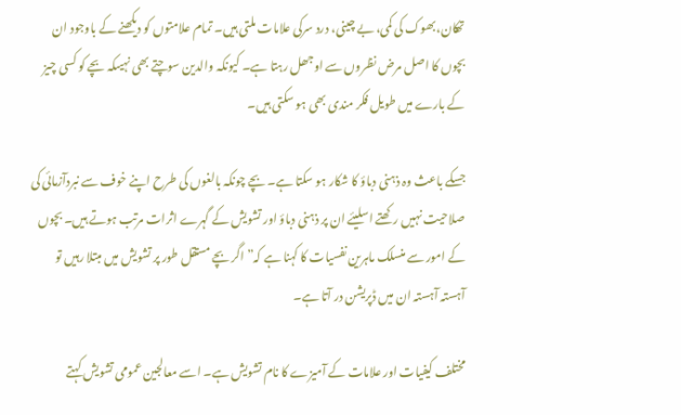تھکان،بھوک کی کمی، بے چینی، درد سرکی علامات ملتی ہیں۔ تمام علامتوں کو دیکھنے کے باوجود ان بچوں کا اصل مرض نظروں سے اوجھل رہتا ہے۔ کیونکہ والدین سوچتے بھی نہیںکہ بچے کو کسی چیز کے بارے میں طویل فکر مندی بھی ہو سکتی ہیں۔

جسکے باعث وہ ذہنی دباؤ کا شکار ہو سکتا ہے۔ بچے چونکہ بالغوں کی طرح اپنے خوف سے نبردآزمائی کی صلاحیت نہیں رکھتے اسلیئے ان پر ذہنی دباؤ اور تشویش کے گہرے اثرات مرتب ہوتے ہیں۔ بچوں کے امور سے منسلک ماہرین نفسیات کا کہنا ہے کہ” اگر بچے مستقل طور پر تشویش میں مبتلا رہیں تو آہستہ آہستہ ان میں ڈپریشن در آتا ہے۔

مختلف کیفیات اور علامات کے آمیزے کا نام تشویش ہے۔ اسے معالجین عمومی تشویش کہتے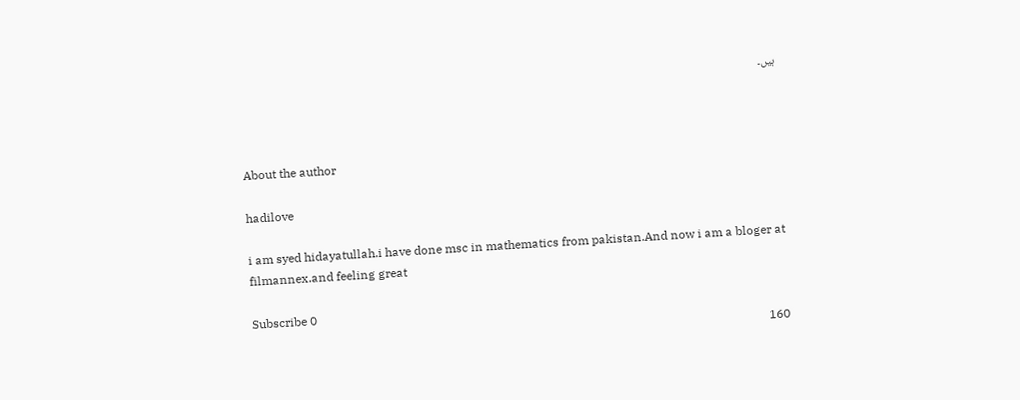ہیں۔



About the author

hadilove

i am syed hidayatullah.i have done msc in mathematics from pakistan.And now i am a bloger at filmannex.and feeling great

Subscribe 0
160